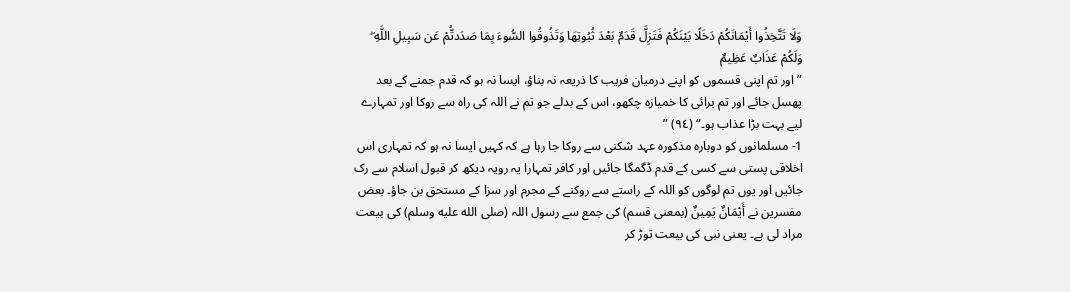وَلَا تَتَّخِذُوا أَيْمَانَكُمْ دَخَلًا بَيْنَكُمْ فَتَزِلَّ قَدَمٌ بَعْدَ ثُبُوتِهَا وَتَذُوقُوا السُّوءَ بِمَا صَدَدتُّمْ عَن سَبِيلِ اللَّهِ ۖ وَلَكُمْ عَذَابٌ عَظِيمٌ
” اور تم اپنی قسموں کو اپنے درمیان فریب کا ذریعہ نہ بناؤ، ایسا نہ ہو کہ قدم جمنے کے بعد پھسل جائے اور تم برائی کا خمیازہ چکھو، اس کے بدلے جو تم نے اللہ کی راہ سے روکا اور تمہارے لیے بہت بڑا عذاب ہو۔“ (٩٤) ”
1- مسلمانوں کو دوبارہ مذکورہ عہد شکنی سے روکا جا رہا ہے کہ کہیں ایسا نہ ہو کہ تمہاری اس اخلاقی پستی سے کسی کے قدم ڈگمگا جائیں اور کافر تمہارا یہ رویہ دیکھ کر قبول اسلام سے رک جائیں اور یوں تم لوگوں کو اللہ کے راستے سے روکنے کے مجرم اور سزا کے مستحق بن جاؤ۔ بعض مفسرین نے أَيْمَانٌ يَمِينٌ (بمعنی قسم) کی جمع سے رسول اللہ (صلى الله عليه وسلم) کی بیعت مراد لی ہے۔ یعنی نبی کی بیعت توڑ کر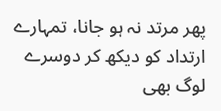پھر مرتد نہ ہو جانا، تمہارے ارتداد کو دیکھ کر دوسرے لوگ بھی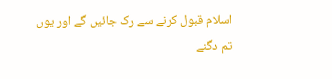اسلام قبول کرنے سے رک جائیں گے اور یوں تم دگنے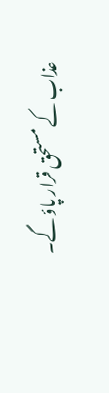عذاب کے مستحق قرار پاؤ گے۔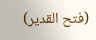(فتح القدیر)